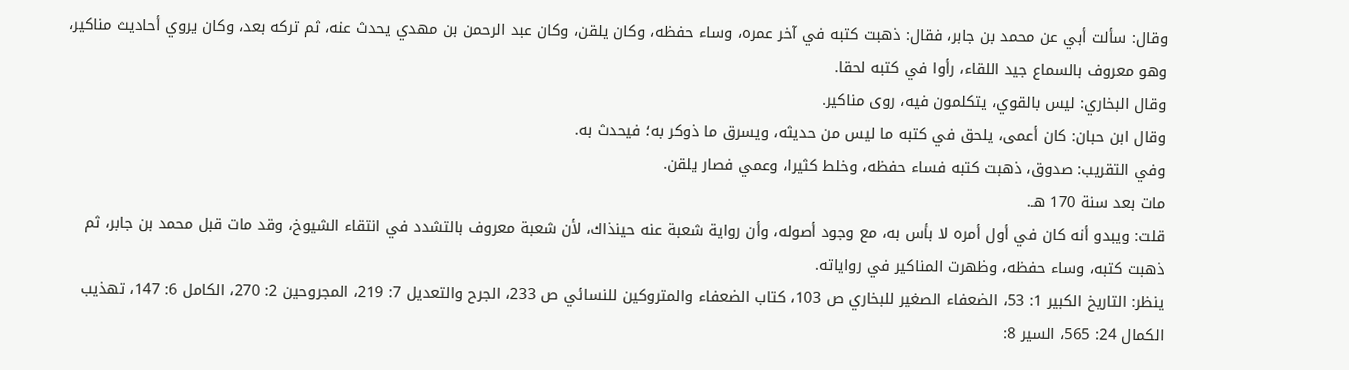وقال: سألت أبي عن محمد بن جابر، فقال: ذهبت كتبه في آخر عمره، وساء حفظه، وكان يلقن، وكان عبد الرحمن بن مهدي يحدث عنه، ثم تركه بعد، وكان يروي أحاديث مناكير، وهو معروف بالسماع جيد اللقاء، رأوا في كتبه لحقا.
وقال البخاري: ليس بالقوي، يتكلمون فيه، روى مناكير.
وقال ابن حبان: كان أعمى، يلحق في كتبه ما ليس من حديثه، ويسرق ما ذوكر به؛ فيحدث به.
وفي التقريب: صدوق، ذهبت كتبه فساء حفظه، وخلط كثيرا، وعمي فصار يلقن.
مات بعد سنة 170 هـ.
قلت: ويبدو أنه كان في أول أمره لا بأس به، مع وجود أصوله، وأن رواية شعبة عنه حينذاك، لأن شعبة معروف بالتشدد في انتقاء الشيوخ، وقد مات قبل محمد بن جابر، ثم ذهبت كتبه، وساء حفظه، وظهرت المناكير في رواياته.
ينظر: التاريخ الكبير 1: 53، الضعفاء الصغير للبخاري ص 103، كتاب الضعفاء والمتروكين للنسائي ص 233، الجرح والتعديل 7: 219، المجروحين 2: 270، الكامل 6: 147، تهذيب الكمال 24: 565، السير 8: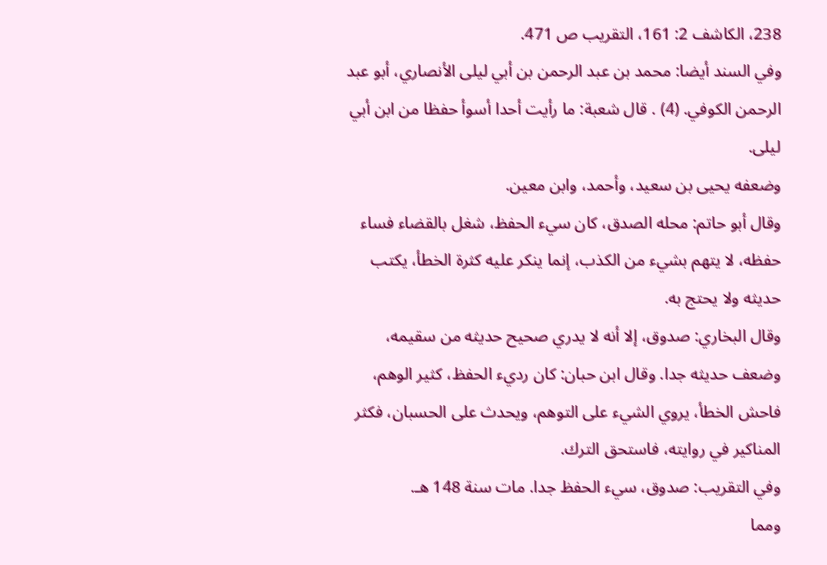238، الكاشف 2: 161، التقريب ص 471.
وفي السند أيضا: محمد بن عبد الرحمن بن أبي ليلى الأنصاري، أبو عبد الرحمن الكوفي. (4) . قال شعبة: ما رأيت أحدا أسوأ حفظا من ابن أبي ليلى.
وضعفه يحيى بن سعيد، وأحمد، وابن معين.
وقال أبو حاتم: محله الصدق، كان سيء الحفظ، شغل بالقضاء فساء حفظه، لا يتهم بشيء من الكذب، إنما ينكر عليه كثرة الخطأ، يكتب حديثه ولا يحتج به.
وقال البخاري: صدوق، إلا أنه لا يدري صحيح حديثه من سقيمه، وضعف حديثه جدا. وقال ابن حبان: كان رديء الحفظ، كثير الوهم، فاحش الخطأ، يروي الشيء على التوهم، ويحدث على الحسبان، فكثر المناكير في روايته، فاستحق الترك.
وفي التقريب: صدوق، سيء الحفظ جدا. مات سنة 148 هـ.
ومما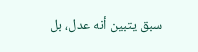سبق يتبين أنه عدل، بل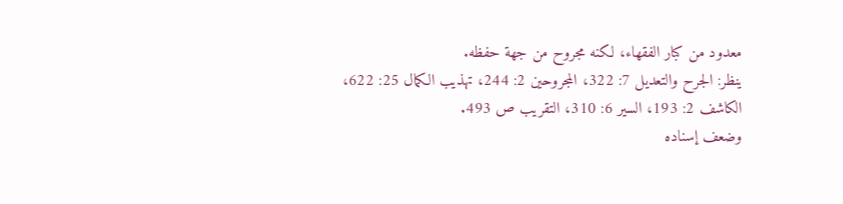معدود من كبار الفقهاء، لكنه مجروح من جهة حفظه.
ينظر: الجرح والتعديل 7: 322، المجروحين 2: 244، تهذيب الكمال 25: 622، الكاشف 2: 193، السير 6: 310، التقريب ص 493.
وضعف إسناده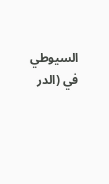السيوطي في (الدر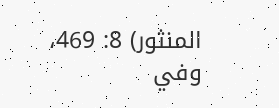المنثور) 8: 469، وفي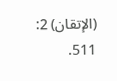(الإتقان) 2: 511.